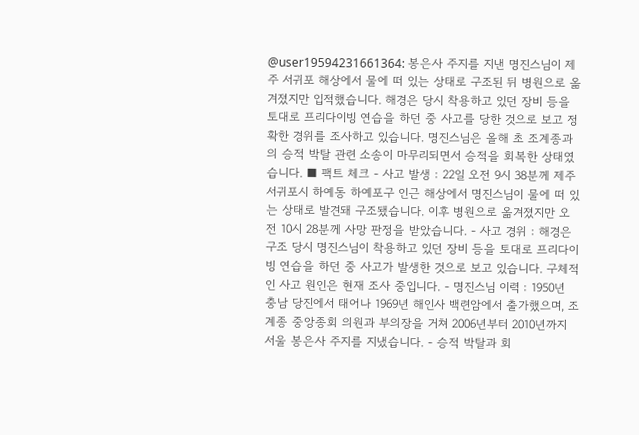@user19594231661364: 봉은사 주지를 지낸 명진스님이 제주 서귀포 해상에서 물에 떠 있는 상태로 구조된 뒤 병원으로 옮겨졌지만 입적했습니다. 해경은 당시 착용하고 있던 장비 등을 토대로 프리다이빙 연습을 하던 중 사고를 당한 것으로 보고 정확한 경위를 조사하고 있습니다. 명진스님은 올해 초 조계종과의 승적 박탈 관련 소송이 마무리되면서 승적을 회복한 상태였습니다. ■ 팩트 체크 - 사고 발생 : 22일 오전 9시 38분께 제주 서귀포시 하예동 하예포구 인근 해상에서 명진스님이 물에 떠 있는 상태로 발견돼 구조됐습니다. 이후 병원으로 옮겨졌지만 오전 10시 28분께 사망 판정을 받았습니다. - 사고 경위 : 해경은 구조 당시 명진스님이 착용하고 있던 장비 등을 토대로 프리다이빙 연습을 하던 중 사고가 발생한 것으로 보고 있습니다. 구체적인 사고 원인은 현재 조사 중입니다. - 명진스님 이력 : 1950년 충남 당진에서 태어나 1969년 해인사 백련암에서 출가했으며, 조계종 중앙종회 의원과 부의장을 거쳐 2006년부터 2010년까지 서울 봉은사 주지를 지냈습니다. - 승적 박탈과 회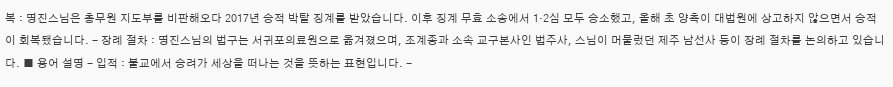복 : 명진스님은 총무원 지도부를 비판해오다 2017년 승적 박탈 징계를 받았습니다. 이후 징계 무효 소송에서 1·2심 모두 승소했고, 올해 초 양측이 대법원에 상고하지 않으면서 승적이 회복됐습니다. - 장례 절차 : 명진스님의 법구는 서귀포의료원으로 옮겨졌으며, 조계종과 소속 교구본사인 법주사, 스님이 머물렀던 제주 남선사 등이 장례 절차를 논의하고 있습니다. ■ 용어 설명 - 입적 : 불교에서 승려가 세상을 떠나는 것을 뜻하는 표현입니다. -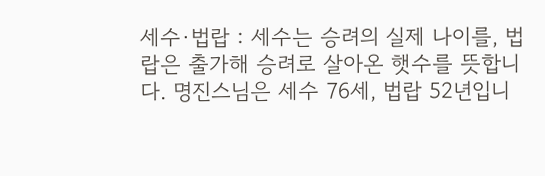세수·법랍 : 세수는 승려의 실제 나이를, 법랍은 출가해 승려로 살아온 햇수를 뜻합니다. 명진스님은 세수 76세, 법랍 52년입니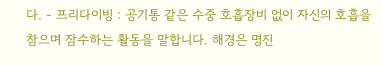다. - 프리다이빙 : 공기통 같은 수중 호흡장비 없이 자신의 호흡을 참으며 잠수하는 활동을 말합니다. 해경은 명진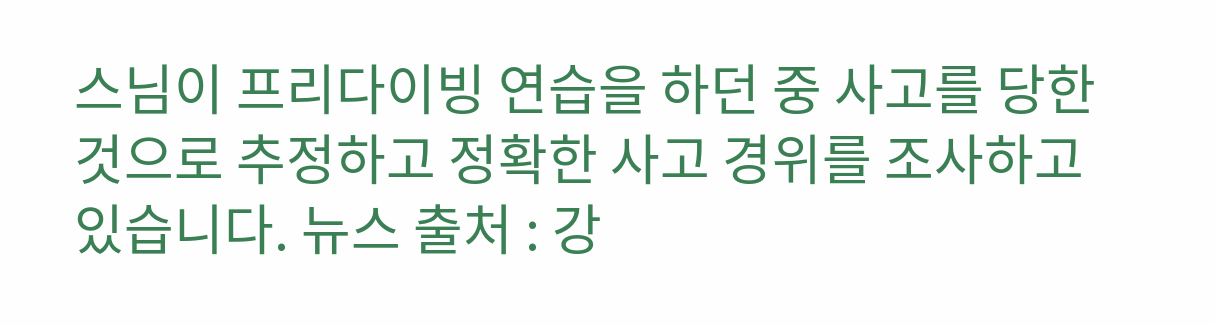스님이 프리다이빙 연습을 하던 중 사고를 당한 것으로 추정하고 정확한 사고 경위를 조사하고 있습니다. 뉴스 출처 : 강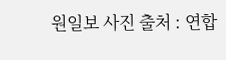원일보 사진 출처 : 연합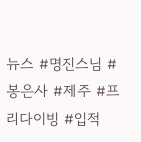뉴스 #명진스님 #봉은사 #제주 #프리다이빙 #입적